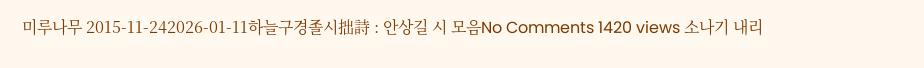미루나무 2015-11-242026-01-11하늘구경졸시拙詩 : 안상길 시 모음No Comments 1420 views 소나기 내리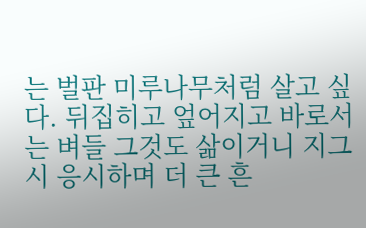는 벌판 미루나무처럼 살고 싶다. 뒤집히고 엎어지고 바로서는 벼들 그것도 삶이거니 지그시 응시하며 더 큰 흔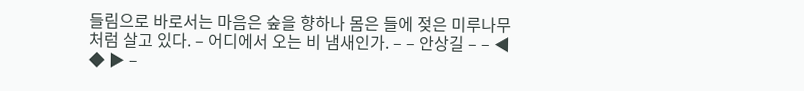들림으로 바로서는 마음은 숲을 향하나 몸은 들에 젖은 미루나무처럼 살고 있다. – 어디에서 오는 비 냄새인가. – – 안상길 – – ◀ ◆ ▶ –